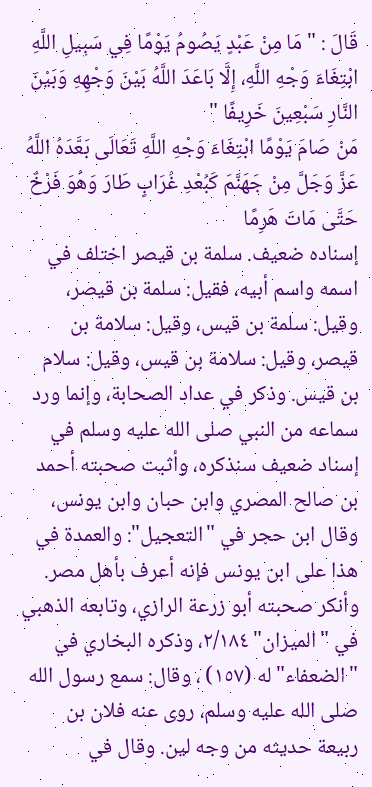قَالَ : " مَا مِنْ عَبْدٍ يَصُومُ يَوْمًا فِي سَبِيلِ اللَّهِ ابْتِغَاءَ وَجْهِ اللَّهِ، إِلَّا بَاعَدَ اللَّهُ بَيْنَ وَجْهِهِ وَبَيْنَ النَّارِ سَبْعِينَ خَرِيفًا "
مَنْ صَامَ يَوْمًا ابْتِغَاءَ وَجْهِ اللَّهِ تَعَالَى بَعَّدَهُ اللَّهُ عَزَّ وَجَلَّ مِنْ جَهَنَّمَ كَبُعْدِ غُرَابٍ طَارَ وَهُوَ فَرْخٌ حَتَّى مَاتَ هَرِمًا
إسناده ضعيف. سلمة بن قيصر اختلف في اسمه واسم أبيه، فقيل: سلمة بن قيصر، وقيل: سلمة بن قيس، وقيل: سلامة بن قيصر، وقيل: سلامة بن قيس، وقيل: سلام بن قيس. وذكر في عداد الصحابة، وإنما ورد سماعه من النبي صلى الله عليه وسلم في إسناد ضعيف سنذكره، وأثبت صحبته أحمد بن صالح المصري وابن حبان وابن يونس، وقال ابن حجر في "التعجيل": والعمدة في هذا على ابن يونس فإنه أعرف بأهل مصر. وأنكر صحبته أبو زرعة الرازي، وتابعه الذهبي في "الميزان" ٢/١٨٤، وذكره البخاري في "الضعفاء" له (١٥٧) ، وقال: سمع رسول الله صلى الله عليه وسلم، روى عنه فلان بن ربيعة حديثه من وجه لين. وقال في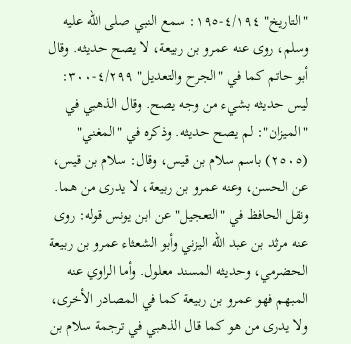"التاريخ" ٤/١٩٤-١٩٥: سمع النبي صلى الله عليه وسلم، روى عنه عمرو بن ربيعة، لا يصح حديثه. وقال أبو حاتم كما في "الجرح والتعديل" ٤/٢٩٩-٣٠٠: ليس حديثه بشيء من وجه يصح. وقال الذهبي في "الميزان": لم يصح حديثه. وذكره في "المغني" (٢٥٠٥) باسم سلام بن قيس، وقال: سلام بن قيس، عن الحسن، وعنه عمرو بن ربيعة، لا يدرى من هما. ونقل الحافظ في "التعجيل" عن ابن يونس قوله: روى عنه مرثد بن عبد الله اليزني وأبو الشعثاء عمرو بن ربيعة الحضرمي، وحديثه المسند معلول. وأما الراوي عنه المبهم فهو عمرو بن ربيعة كما في المصادر الأخرى، ولا يدرى من هو كما قال الذهبي في ترجمة سلام بن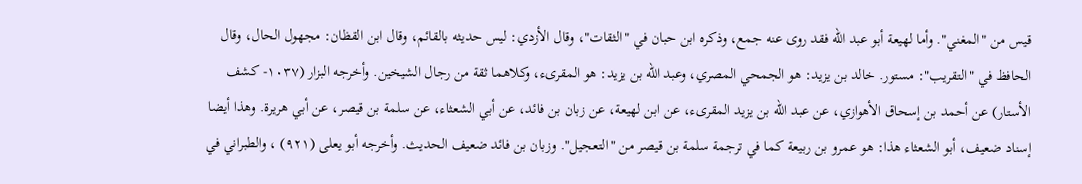قيس من "المغني". وأما لهيعة أبو عبد الله فقد روى عنه جمع، وذكره ابن حبان في "الثقات"، وقال الأزدي: ليس حديثه بالقائم، وقال ابن القظان: مجهول الحال، وقال الحافظ في "التقريب": مستور. خالد بن يزيد: هو الجمحي المصري، وعبد الله بن يزيد: هو المقرىء، وكلاهما ثقة من رجال الشيخين. وأخرجه البزار (١٠٣٧- كشف الأستار) عن أحمد بن إسحاق الأهوازي، عن عبد الله بن يزيد المقرىء، عن ابن لهيعة، عن زبان بن فائد، عن أبي الشعثاء، عن سلمة بن قيصر، عن أبي هريرة. وهذا أيضا إسناد ضعيف، أبو الشعثاء هذا: هو عمرو بن ربيعة كما في ترجمة سلمة بن قيصر من "التعجيل". وزبان بن فائد ضعيف الحديث. وأخرجه أبو يعلى (٩٢١) ، والطبراني في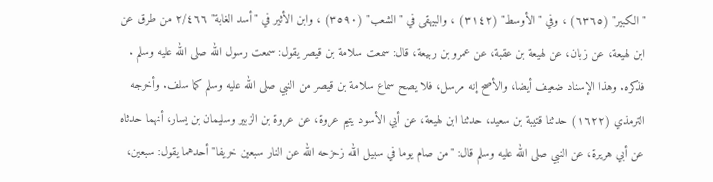"الكبير" (٦٣٦٥) ، وفي "الأوسط" (٣١٤٢) ، والبيهقى في "الشعب" (٣٥٩٠) ، وابن الأثير في "أسد الغابة" ٢/٤٦٦ من طرق عن ابن لهيعة، عن زبان، عن لهيعة بن عقبة، عن عمرو بن ربيعة، قال: سمعت سلامة بن قيصر يقول: سمعت رسول الله صلى الله عليه وسلم . فذكره. وهذا الإسناد ضعيف أيضا، والأصح إنه مرسل، فلا يصح سماع سلامة بن قيصر من النبي صلى الله عليه وسلم كما سلف. وأخرجه الترمذي (١٦٢٢) حدثنا قتيبة بن سعيد، حدثنا ابن لهيعة، عن أبي الأسود يتيم عروة، عن عروة بن الزبير وسليمان بن يسار، أنهما حدثاه عن أبي هريرة، عن النبي صلى الله عليه وسلم قال: "من صام يوما في سبيل الله زحزحه الله عن النار سبعين خريفا" أحدهما يقول: سبعين،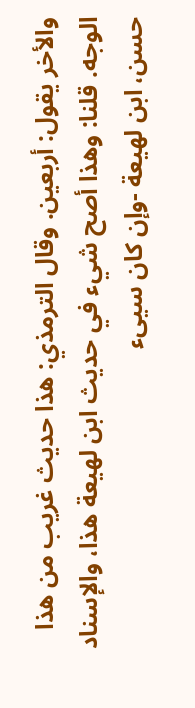والأخر يقول: أربعين. وقال الترمذي: هذا حديث غريب من هذا الوجه. قلنا: وهذا أصح شيء في حديث ابن لهيعة هذا، والإسناد حسن، ابن لهيعة -وإن كان سيىء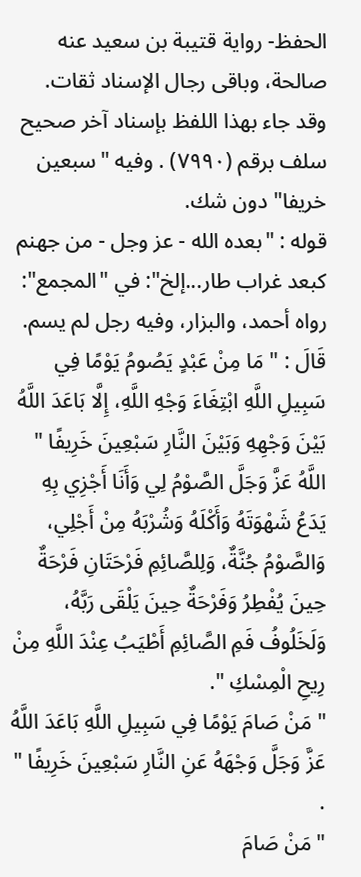الحفظ- رواية قتيبة بن سعيد عنه صالحة، وباقى رجال الإسناد ثقات. وقد جاء بهذا اللفظ بإسناد آخر صحيح سلف برقم (٧٩٩٠) . وفيه "سبعين خريفا" دون شك.
قوله : "بعده الله - عز وجل - من جهنم كبعد غراب طار...إلخ": في "المجمع": رواه أحمد، والبزار، وفيه رجل لم يسم.
قَالَ : " مَا مِنْ عَبْدٍ يَصُومُ يَوْمًا فِي سَبِيلِ اللَّهِ ابْتِغَاءَ وَجْهِ اللَّهِ، إِلَّا بَاعَدَ اللَّهُ بَيْنَ وَجْهِهِ وَبَيْنَ النَّارِ سَبْعِينَ خَرِيفًا "
اللَّهُ عَزَّ وَجَلَّ الصَّوْمُ لِي وَأَنَا أَجْزِي بِهِ يَدَعُ شَهْوَتَهُ وَأَكْلَهُ وَشُرْبَهُ مِنْ أَجْلِي، وَالصَّوْمُ جُنَّةٌ، وَلِلصَّائِمِ فَرْحَتَانِ فَرْحَةٌ حِينَ يُفْطِرُ وَفَرْحَةٌ حِينَ يَلْقَى رَبَّهُ، وَلَخَلُوفُ فَمِ الصَّائِمِ أَطْيَبُ عِنْدَ اللَّهِ مِنْ رِيحِ الْمِسْكِ ".
" مَنْ صَامَ يَوْمًا فِي سَبِيلِ اللَّهِ بَاعَدَ اللَّهُ عَزَّ وَجَلَّ وَجْهَهُ عَنِ النَّارِ سَبْعِينَ خَرِيفًا " .
" مَنْ صَامَ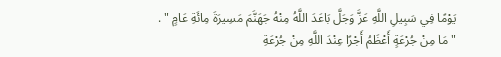يَوْمًا فِي سَبِيلِ اللَّهِ عَزَّ وَجَلَّ بَاعَدَ اللَّهُ مِنْهُ جَهَنَّمَ مَسِيرَةَ مِائَةِ عَامٍ " .
" مَا مِنْ جُرْعَةٍ أَعْظَمُ أَجْرًا عِنْدَ اللَّهِ مِنْ جُرْعَةِ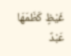غَيْظٍ كَظَمَهَا عَبْدٌ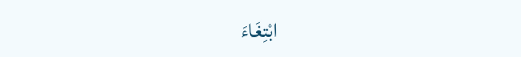ابْتِغَاءَ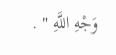وَجْهِ اللَّهِ " .